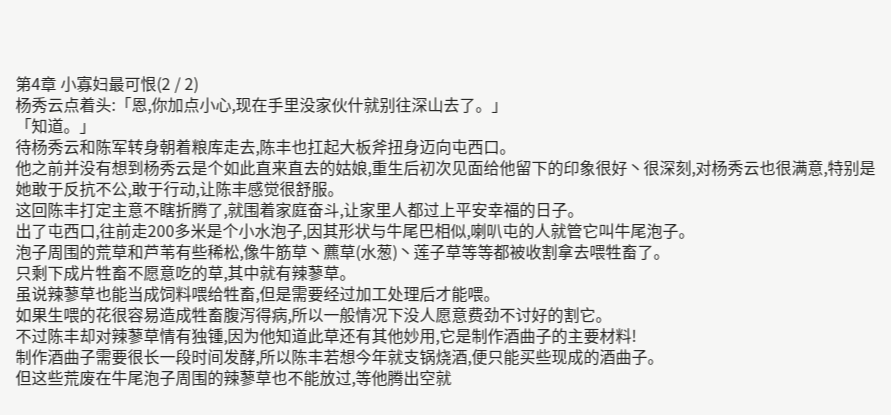第4章 小寡妇最可恨(2 / 2)
杨秀云点着头:「恩,你加点小心,现在手里没家伙什就别往深山去了。」
「知道。」
待杨秀云和陈军转身朝着粮库走去,陈丰也扛起大板斧扭身迈向屯西口。
他之前并没有想到杨秀云是个如此直来直去的姑娘,重生后初次见面给他留下的印象很好丶很深刻,对杨秀云也很满意,特别是她敢于反抗不公,敢于行动,让陈丰感觉很舒服。
这回陈丰打定主意不瞎折腾了,就围着家庭奋斗,让家里人都过上平安幸福的日子。
出了屯西口,往前走200多米是个小水泡子,因其形状与牛尾巴相似,喇叭屯的人就管它叫牛尾泡子。
泡子周围的荒草和芦苇有些稀松,像牛筋草丶藨草(水葱)丶莲子草等等都被收割拿去喂牲畜了。
只剩下成片牲畜不愿意吃的草,其中就有辣蓼草。
虽说辣蓼草也能当成饲料喂给牲畜,但是需要经过加工处理后才能喂。
如果生喂的花很容易造成牲畜腹泻得病,所以一般情况下没人愿意费劲不讨好的割它。
不过陈丰却对辣蓼草情有独锺,因为他知道此草还有其他妙用,它是制作酒曲子的主要材料!
制作酒曲子需要很长一段时间发酵,所以陈丰若想今年就支锅烧酒,便只能买些现成的酒曲子。
但这些荒废在牛尾泡子周围的辣蓼草也不能放过,等他腾出空就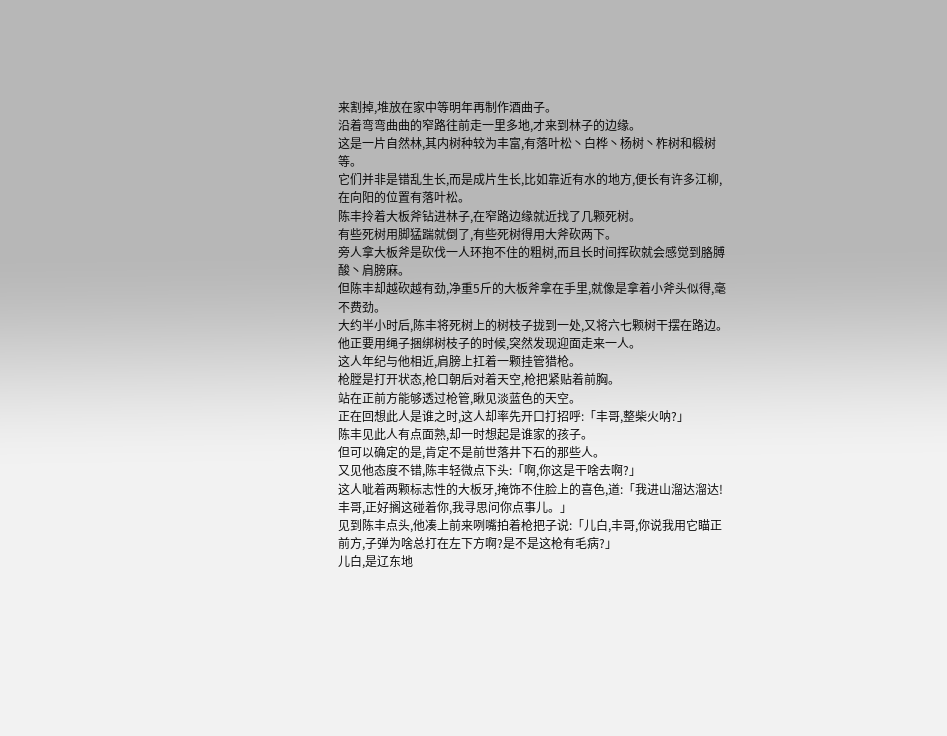来割掉,堆放在家中等明年再制作酒曲子。
沿着弯弯曲曲的窄路往前走一里多地,才来到林子的边缘。
这是一片自然林,其内树种较为丰富,有落叶松丶白桦丶杨树丶柞树和椴树等。
它们并非是错乱生长,而是成片生长,比如靠近有水的地方,便长有许多江柳,在向阳的位置有落叶松。
陈丰拎着大板斧钻进林子,在窄路边缘就近找了几颗死树。
有些死树用脚猛踹就倒了,有些死树得用大斧砍两下。
旁人拿大板斧是砍伐一人环抱不住的粗树,而且长时间挥砍就会感觉到胳膊酸丶肩膀麻。
但陈丰却越砍越有劲,净重5斤的大板斧拿在手里,就像是拿着小斧头似得,毫不费劲。
大约半小时后,陈丰将死树上的树枝子拢到一处,又将六七颗树干摆在路边。
他正要用绳子捆绑树枝子的时候,突然发现迎面走来一人。
这人年纪与他相近,肩膀上扛着一颗挂管猎枪。
枪膛是打开状态,枪口朝后对着天空,枪把紧贴着前胸。
站在正前方能够透过枪管,瞅见淡蓝色的天空。
正在回想此人是谁之时,这人却率先开口打招呼:「丰哥,整柴火呐?」
陈丰见此人有点面熟,却一时想起是谁家的孩子。
但可以确定的是,肯定不是前世落井下石的那些人。
又见他态度不错,陈丰轻微点下头:「啊,你这是干啥去啊?」
这人呲着两颗标志性的大板牙,掩饰不住脸上的喜色,道:「我进山溜达溜达!丰哥,正好搁这碰着你,我寻思问你点事儿。」
见到陈丰点头,他凑上前来咧嘴拍着枪把子说:「儿白,丰哥,你说我用它瞄正前方,子弹为啥总打在左下方啊?是不是这枪有毛病?」
儿白,是辽东地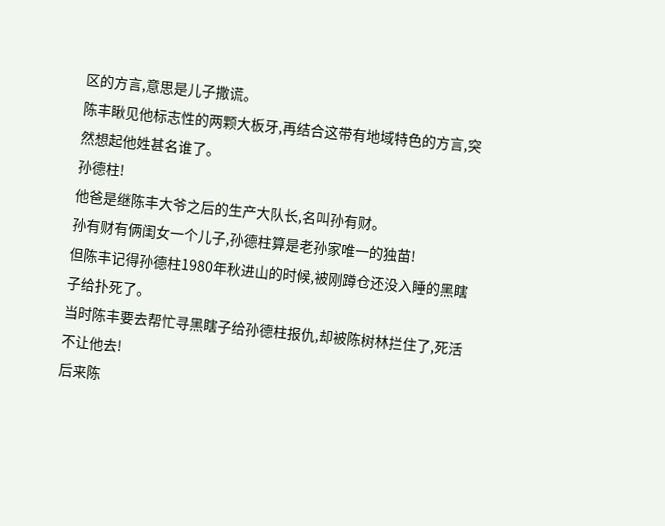区的方言,意思是儿子撒谎。
陈丰瞅见他标志性的两颗大板牙,再结合这带有地域特色的方言,突然想起他姓甚名谁了。
孙德柱!
他爸是继陈丰大爷之后的生产大队长,名叫孙有财。
孙有财有俩闺女一个儿子,孙德柱算是老孙家唯一的独苗!
但陈丰记得孙德柱1980年秋进山的时候,被刚蹲仓还没入睡的黑瞎子给扑死了。
当时陈丰要去帮忙寻黑瞎子给孙德柱报仇,却被陈树林拦住了,死活不让他去!
后来陈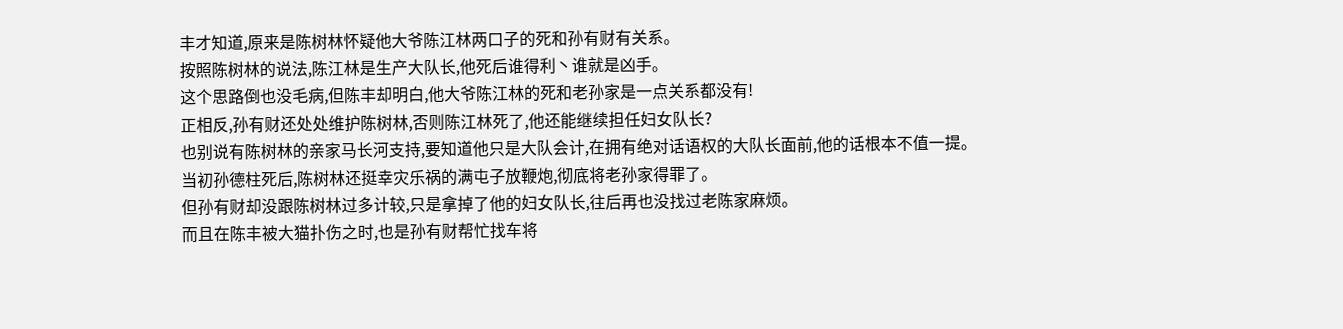丰才知道,原来是陈树林怀疑他大爷陈江林两口子的死和孙有财有关系。
按照陈树林的说法,陈江林是生产大队长,他死后谁得利丶谁就是凶手。
这个思路倒也没毛病,但陈丰却明白,他大爷陈江林的死和老孙家是一点关系都没有!
正相反,孙有财还处处维护陈树林,否则陈江林死了,他还能继续担任妇女队长?
也别说有陈树林的亲家马长河支持,要知道他只是大队会计,在拥有绝对话语权的大队长面前,他的话根本不值一提。
当初孙德柱死后,陈树林还挺幸灾乐祸的满屯子放鞭炮,彻底将老孙家得罪了。
但孙有财却没跟陈树林过多计较,只是拿掉了他的妇女队长,往后再也没找过老陈家麻烦。
而且在陈丰被大猫扑伤之时,也是孙有财帮忙找车将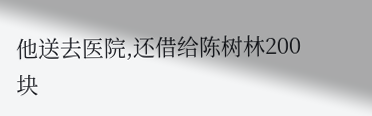他送去医院,还借给陈树林200块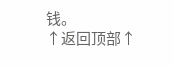钱。
↑返回顶部↑